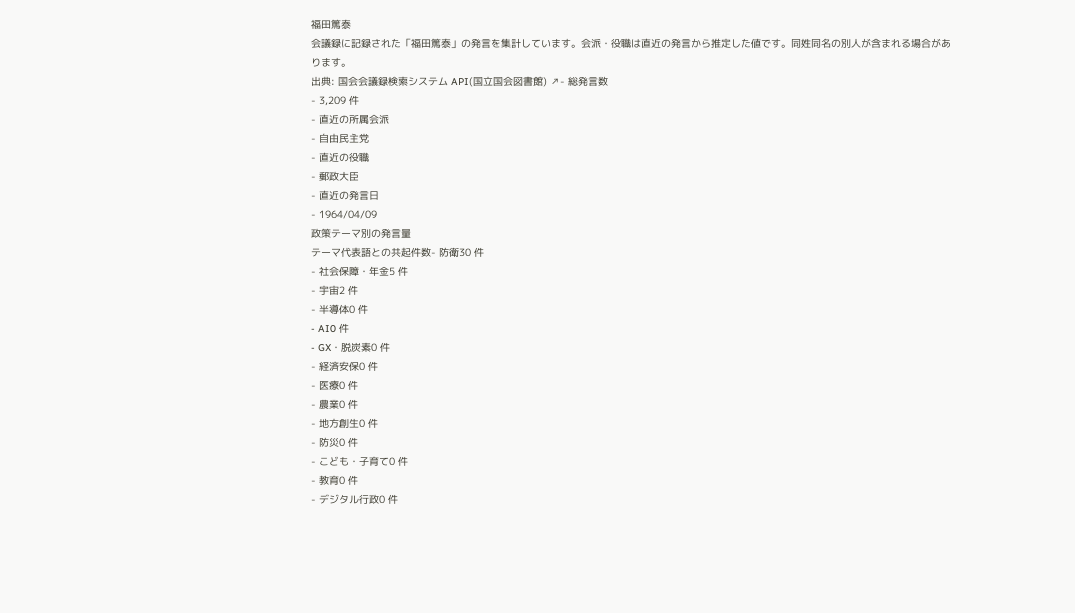福田篤泰
会議録に記録された「福田篤泰」の発言を集計しています。会派・役職は直近の発言から推定した値です。同姓同名の別人が含まれる場合があります。
出典: 国会会議録検索システム API(国立国会図書館) ↗- 総発言数
- 3,209 件
- 直近の所属会派
- 自由民主党
- 直近の役職
- 郵政大臣
- 直近の発言日
- 1964/04/09
政策テーマ別の発言量
テーマ代表語との共起件数- 防衛30 件
- 社会保障・年金5 件
- 宇宙2 件
- 半導体0 件
- AI0 件
- GX・脱炭素0 件
- 経済安保0 件
- 医療0 件
- 農業0 件
- 地方創生0 件
- 防災0 件
- こども・子育て0 件
- 教育0 件
- デジタル行政0 件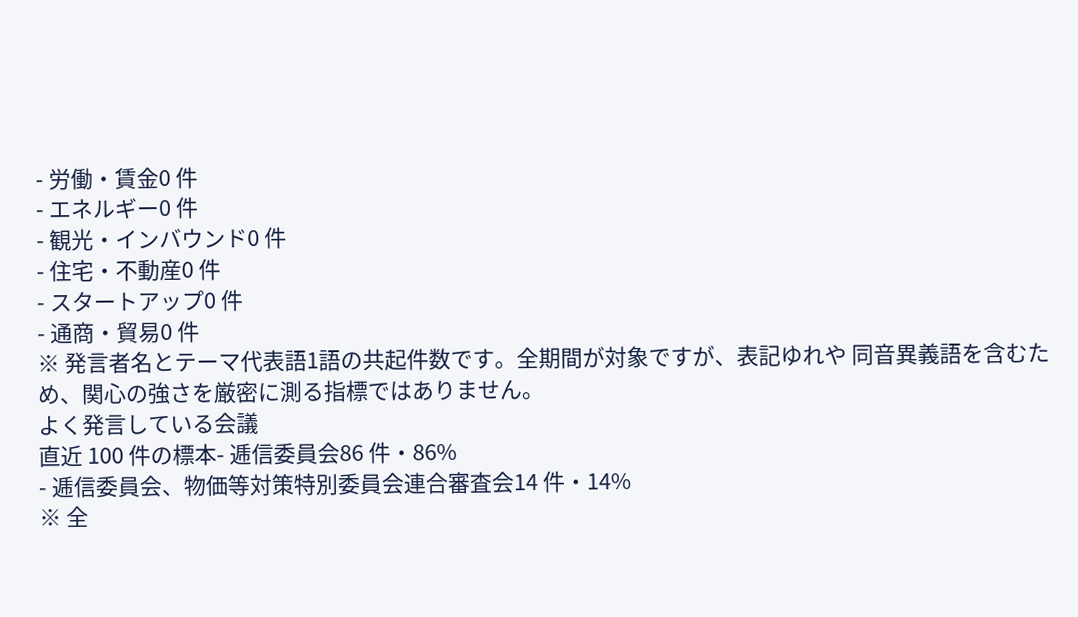- 労働・賃金0 件
- エネルギー0 件
- 観光・インバウンド0 件
- 住宅・不動産0 件
- スタートアップ0 件
- 通商・貿易0 件
※ 発言者名とテーマ代表語1語の共起件数です。全期間が対象ですが、表記ゆれや 同音異義語を含むため、関心の強さを厳密に測る指標ではありません。
よく発言している会議
直近 100 件の標本- 逓信委員会86 件・86%
- 逓信委員会、物価等対策特別委員会連合審査会14 件・14%
※ 全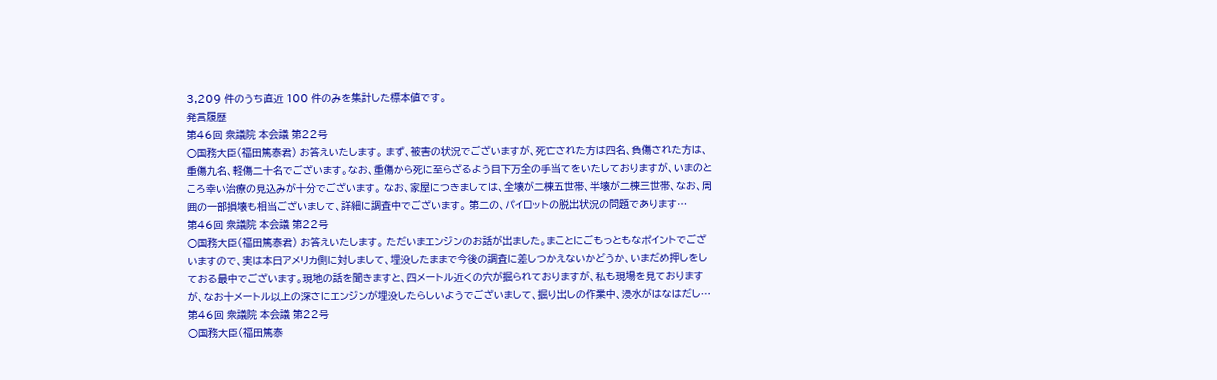3,209 件のうち直近 100 件のみを集計した標本値です。
発言履歴
第46回 衆議院 本会議 第22号
○国務大臣(福田篤泰君) お答えいたします。 まず、被害の状況でございますが、死亡された方は四名、負傷された方は、重傷九名、軽傷二十名でございます。なお、重傷から死に至らざるよう目下万全の手当てをいたしておりますが、いまのところ幸い治療の見込みが十分でございます。 なお、家屋につきましては、全壊が二棟五世帯、半壊が二棟三世帯、なお、周囲の一部損壊も相当ございまして、詳細に調査中でございます。 第二の、パイロットの脱出状況の問題であります…
第46回 衆議院 本会議 第22号
○国務大臣(福田篤泰君) お答えいたします。 ただいまエンジンのお話が出ました。まことにごもっともなポイントでございますので、実は本日アメリカ側に対しまして、埋没したままで今後の調査に差しつかえないかどうか、いまだめ押しをしておる最中でございます。現地の話を聞きますと、四メートル近くの穴が掘られておりますが、私も現場を見ておりますが、なお十メートル以上の深さにエンジンが埋没したらしいようでございまして、掘り出しの作業中、浸水がはなはだし…
第46回 衆議院 本会議 第22号
○国務大臣(福田篤泰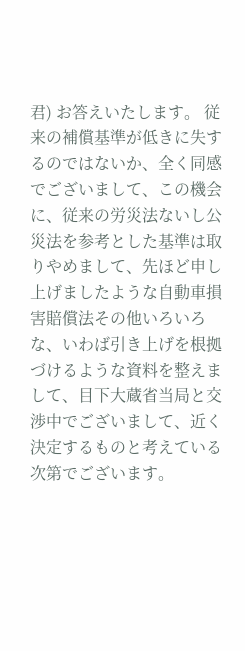君) お答えいたします。 従来の補償基準が低きに失するのではないか、全く同感でございまして、この機会に、従来の労災法ないし公災法を参考とした基準は取りやめまして、先ほど申し上げましたような自動車損害賠償法その他いろいろな、いわば引き上げを根拠づけるような資料を整えまして、目下大蔵省当局と交渉中でございまして、近く決定するものと考えている次第でございます。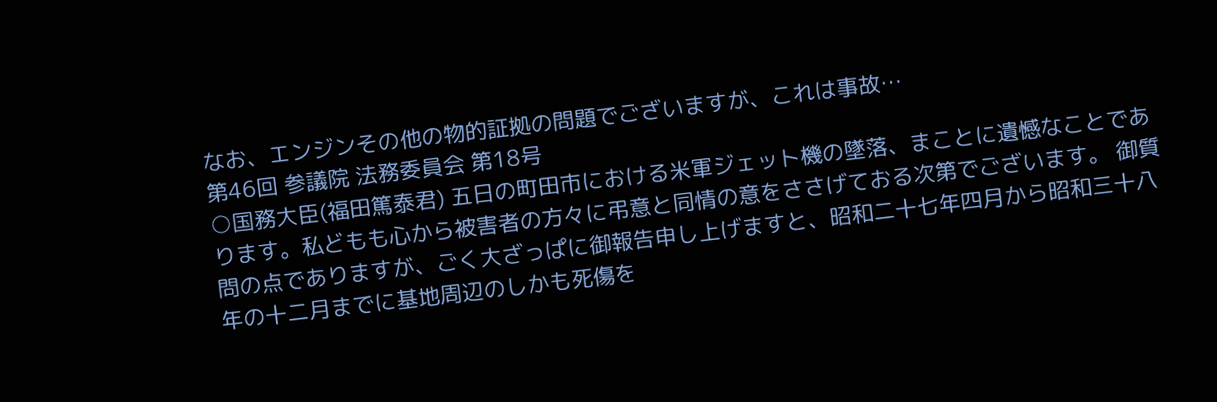なお、エンジンその他の物的証拠の問題でございますが、これは事故…
第46回 参議院 法務委員会 第18号
○国務大臣(福田篤泰君) 五日の町田市における米軍ジェット機の墜落、まことに遺憾なことであります。私どもも心から被害者の方々に弔意と同情の意をささげておる次第でございます。 御質問の点でありますが、ごく大ざっぱに御報告申し上げますと、昭和二十七年四月から昭和三十八年の十二月までに基地周辺のしかも死傷を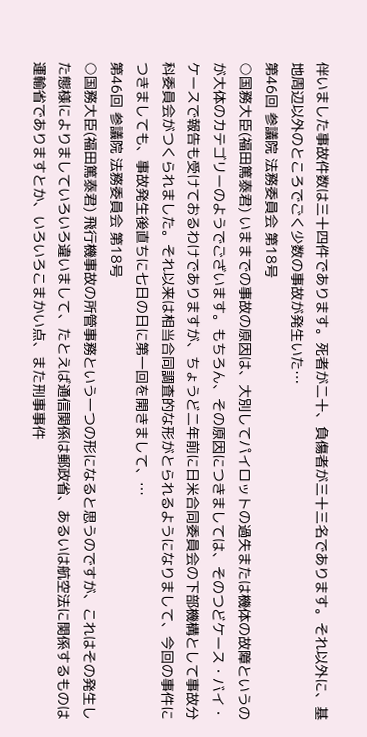伴いました事故件数は三十四件であります。死者が二十、負傷者が三十三名であります。それ以外に、基地周辺以外のところでごく少数の事故が発生いた…
第46回 参議院 法務委員会 第18号
○国務大臣(福田篤泰君) いままでの事故の原因は、大別してパイロットの過失または機体の故障というのが大体のカテゴリーのようでございます。もちろん、その原因につきましては、そのつどケース・バイ・ケースで報告も受けておるわけでありますが、ちょうど二年前に日米合同委員会の下部機構として事故分科委員会がつくられました。それ以来は相当合同調査的な形がとられるようになりまして、今回の事件につきましても、事故発生後直ちに七日の日に第一回を開きまして、…
第46回 参議院 法務委員会 第18号
○国務大臣(福田篤泰君) 飛行機事故の所管事務という一つの形になると思うのですが、これはその発生した態様によりましていろいろ違いまして、たとえば通信関係は郵政省、あるいは航空法に関係するものは運輸省でありますとか、いろいろこまかい点、また刑事事件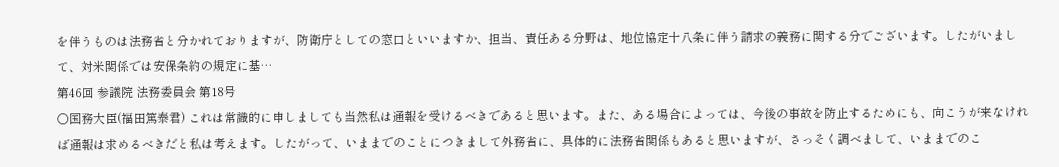を伴うものは法務省と分かれておりますが、防衛庁としての窓口といいますか、担当、責任ある分野は、地位協定十八条に伴う請求の義務に関する分でございます。したがいまして、対米関係では安保条約の規定に基…
第46回 参議院 法務委員会 第18号
○国務大臣(福田篤泰君) これは常識的に申しましても当然私は通報を受けるべきであると思います。また、ある場合によっては、今後の事故を防止するためにも、向こうが来なければ通報は求めるべきだと私は考えます。したがって、いままでのことにつきまして外務省に、具体的に法務省関係もあると思いますが、さっそく調べまして、いままでのこ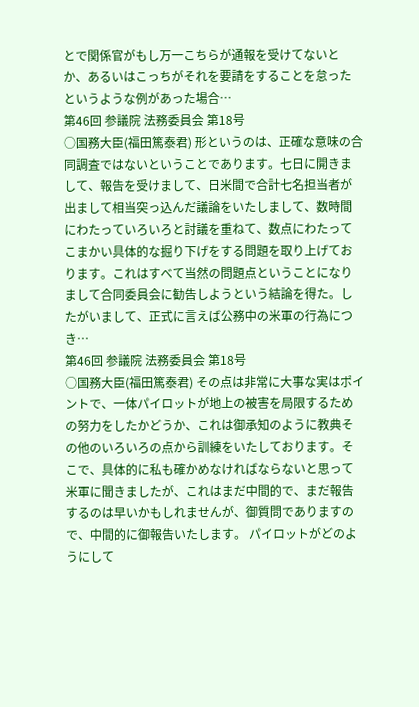とで関係官がもし万一こちらが通報を受けてないとか、あるいはこっちがそれを要請をすることを怠ったというような例があった場合…
第46回 参議院 法務委員会 第18号
○国務大臣(福田篤泰君) 形というのは、正確な意味の合同調査ではないということであります。七日に開きまして、報告を受けまして、日米間で合計七名担当者が出まして相当突っ込んだ議論をいたしまして、数時間にわたっていろいろと討議を重ねて、数点にわたってこまかい具体的な掘り下げをする問題を取り上げております。これはすべて当然の問題点ということになりまして合同委員会に勧告しようという結論を得た。したがいまして、正式に言えば公務中の米軍の行為につき…
第46回 参議院 法務委員会 第18号
○国務大臣(福田篤泰君) その点は非常に大事な実はポイントで、一体パイロットが地上の被害を局限するための努力をしたかどうか、これは御承知のように教典その他のいろいろの点から訓練をいたしております。そこで、具体的に私も確かめなければならないと思って米軍に聞きましたが、これはまだ中間的で、まだ報告するのは早いかもしれませんが、御質問でありますので、中間的に御報告いたします。 パイロットがどのようにして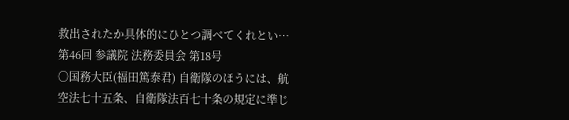救出されたか具体的にひとつ調べてくれとい…
第46回 参議院 法務委員会 第18号
○国務大臣(福田篤泰君) 自衛隊のほうには、航空法七十五条、自衛隊法百七十条の規定に準じ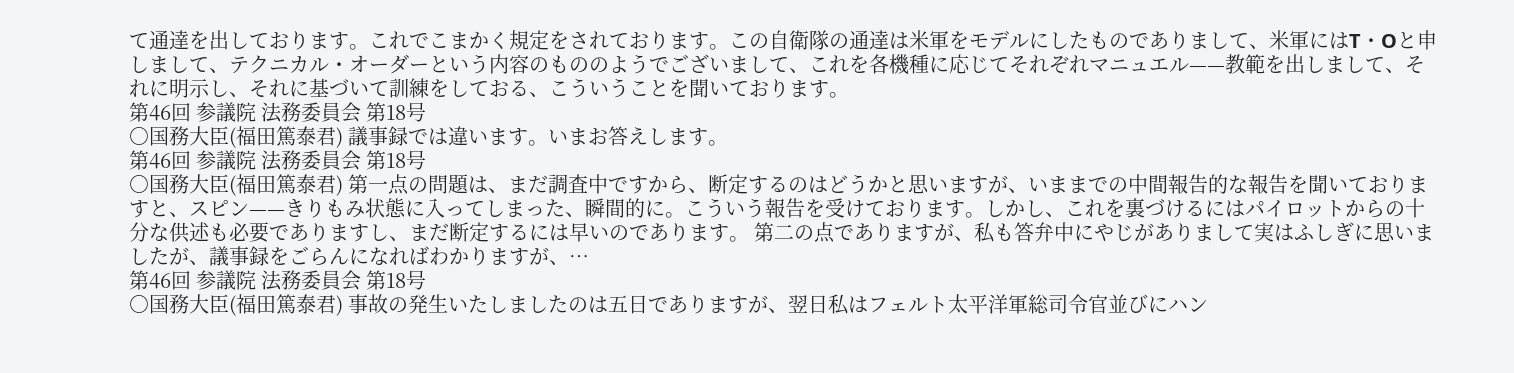て通達を出しております。これでこまかく規定をされております。この自衛隊の通達は米軍をモデルにしたものでありまして、米軍にはT・Oと申しまして、テクニカル・オーダーという内容のもののようでございまして、これを各機種に応じてそれぞれマニュエル——教範を出しまして、それに明示し、それに基づいて訓練をしておる、こういうことを聞いております。
第46回 参議院 法務委員会 第18号
○国務大臣(福田篤泰君) 議事録では違います。いまお答えします。
第46回 参議院 法務委員会 第18号
○国務大臣(福田篤泰君) 第一点の問題は、まだ調査中ですから、断定するのはどうかと思いますが、いままでの中間報告的な報告を聞いておりますと、スピン——きりもみ状態に入ってしまった、瞬間的に。こういう報告を受けております。しかし、これを裏づけるにはパイロットからの十分な供述も必要でありますし、まだ断定するには早いのであります。 第二の点でありますが、私も答弁中にやじがありまして実はふしぎに思いましたが、議事録をごらんになればわかりますが、…
第46回 参議院 法務委員会 第18号
○国務大臣(福田篤泰君) 事故の発生いたしましたのは五日でありますが、翌日私はフェルト太平洋軍総司令官並びにハン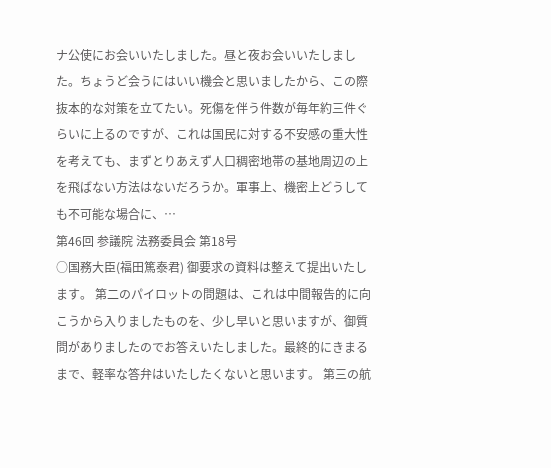ナ公使にお会いいたしました。昼と夜お会いいたしました。ちょうど会うにはいい機会と思いましたから、この際抜本的な対策を立てたい。死傷を伴う件数が毎年約三件ぐらいに上るのですが、これは国民に対する不安感の重大性を考えても、まずとりあえず人口稠密地帯の基地周辺の上を飛ばない方法はないだろうか。軍事上、機密上どうしても不可能な場合に、…
第46回 参議院 法務委員会 第18号
○国務大臣(福田篤泰君) 御要求の資料は整えて提出いたします。 第二のパイロットの問題は、これは中間報告的に向こうから入りましたものを、少し早いと思いますが、御質問がありましたのでお答えいたしました。最終的にきまるまで、軽率な答弁はいたしたくないと思います。 第三の航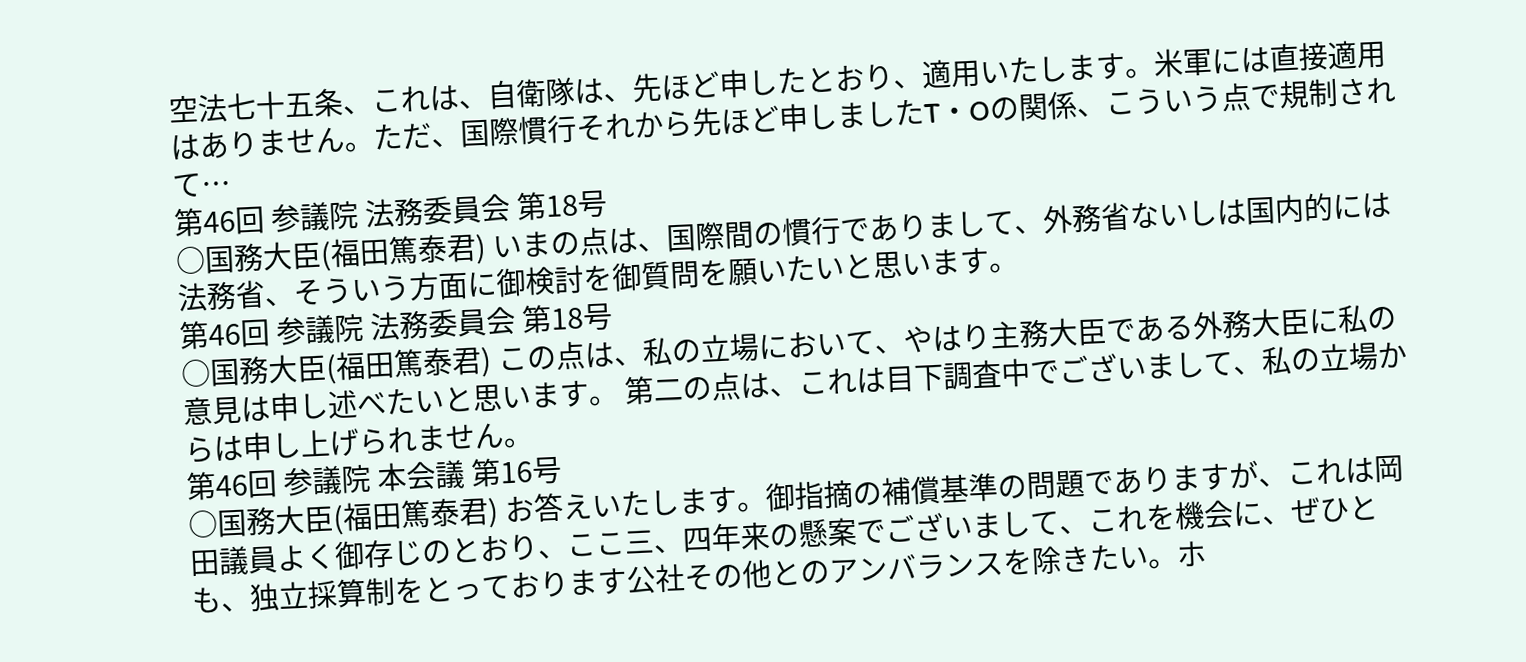空法七十五条、これは、自衛隊は、先ほど申したとおり、適用いたします。米軍には直接適用はありません。ただ、国際慣行それから先ほど申しましたT・Oの関係、こういう点で規制されて…
第46回 参議院 法務委員会 第18号
○国務大臣(福田篤泰君) いまの点は、国際間の慣行でありまして、外務省ないしは国内的には法務省、そういう方面に御検討を御質問を願いたいと思います。
第46回 参議院 法務委員会 第18号
○国務大臣(福田篤泰君) この点は、私の立場において、やはり主務大臣である外務大臣に私の意見は申し述べたいと思います。 第二の点は、これは目下調査中でございまして、私の立場からは申し上げられません。
第46回 参議院 本会議 第16号
○国務大臣(福田篤泰君) お答えいたします。御指摘の補償基準の問題でありますが、これは岡田議員よく御存じのとおり、ここ三、四年来の懸案でございまして、これを機会に、ぜひとも、独立採算制をとっております公社その他とのアンバランスを除きたい。ホ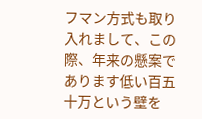フマン方式も取り入れまして、この際、年来の懸案であります低い百五十万という壁を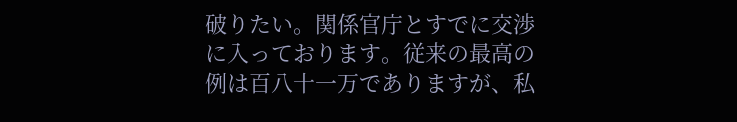破りたい。関係官庁とすでに交渉に入っております。従来の最高の例は百八十一万でありますが、私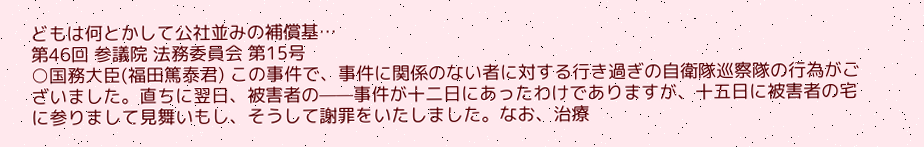どもは何とかして公社並みの補償基…
第46回 参議院 法務委員会 第15号
○国務大臣(福田篤泰君) この事件で、事件に関係のない者に対する行き過ぎの自衛隊巡察隊の行為がございました。直ちに翌日、被害者の——事件が十二日にあったわけでありますが、十五日に被害者の宅に参りまして見舞いもし、そうして謝罪をいたしました。なお、治療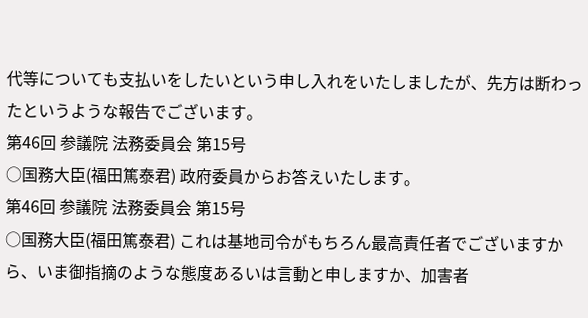代等についても支払いをしたいという申し入れをいたしましたが、先方は断わったというような報告でございます。
第46回 参議院 法務委員会 第15号
○国務大臣(福田篤泰君) 政府委員からお答えいたします。
第46回 参議院 法務委員会 第15号
○国務大臣(福田篤泰君) これは基地司令がもちろん最高責任者でございますから、いま御指摘のような態度あるいは言動と申しますか、加害者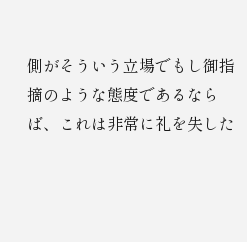側がそういう立場でもし御指摘のような態度であるならば、これは非常に礼を失した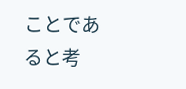ことであると考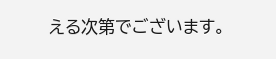える次第でございます。